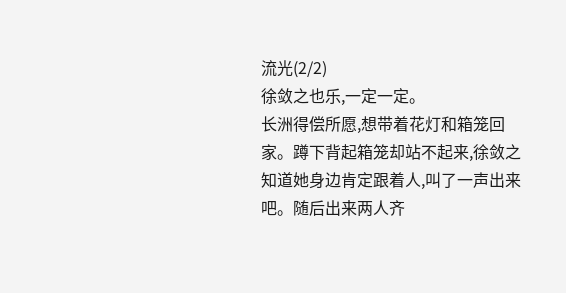流光(2/2)
徐敛之也乐,一定一定。
长洲得偿所愿,想带着花灯和箱笼回家。蹲下背起箱笼却站不起来,徐敛之知道她身边肯定跟着人,叫了一声出来吧。随后出来两人齐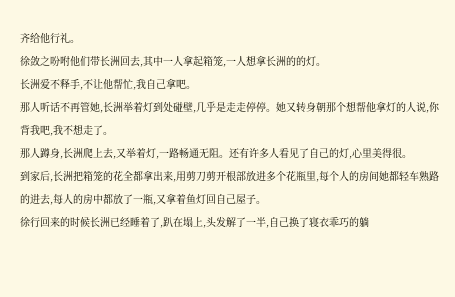齐给他行礼。
徐敛之吩咐他们带长洲回去,其中一人拿起箱笼,一人想拿长洲的的灯。
长洲爱不释手,不让他帮忙,我自己拿吧。
那人听话不再管她,长洲举着灯到处碰壁,几乎是走走停停。她又转身朝那个想帮他拿灯的人说,你背我吧,我不想走了。
那人蹲身,长洲爬上去,又举着灯,一路畅通无阻。还有许多人看见了自己的灯,心里美得很。
到家后,长洲把箱笼的花全都拿出来,用剪刀剪开根部放进多个花瓶里,每个人的房间她都轻车熟路的进去,每人的房中都放了一瓶,又拿着鱼灯回自己屋子。
徐行回来的时候长洲已经睡着了,趴在塌上,头发解了一半,自己换了寝衣乖巧的躺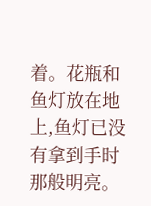着。花瓶和鱼灯放在地上,鱼灯已没有拿到手时那般明亮。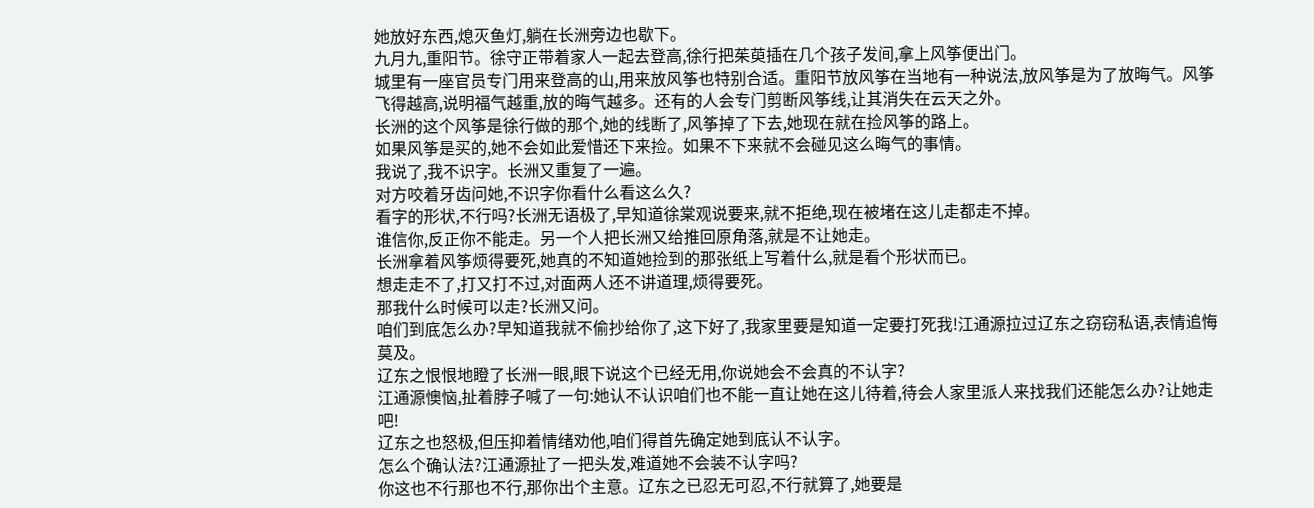她放好东西,熄灭鱼灯,躺在长洲旁边也歇下。
九月九,重阳节。徐守正带着家人一起去登高,徐行把茱萸插在几个孩子发间,拿上风筝便出门。
城里有一座官员专门用来登高的山,用来放风筝也特别合适。重阳节放风筝在当地有一种说法,放风筝是为了放晦气。风筝飞得越高,说明福气越重,放的晦气越多。还有的人会专门剪断风筝线,让其消失在云天之外。
长洲的这个风筝是徐行做的那个,她的线断了,风筝掉了下去,她现在就在捡风筝的路上。
如果风筝是买的,她不会如此爱惜还下来捡。如果不下来就不会碰见这么晦气的事情。
我说了,我不识字。长洲又重复了一遍。
对方咬着牙齿问她,不识字你看什么看这么久?
看字的形状,不行吗?长洲无语极了,早知道徐棠观说要来,就不拒绝,现在被堵在这儿走都走不掉。
谁信你,反正你不能走。另一个人把长洲又给推回原角落,就是不让她走。
长洲拿着风筝烦得要死,她真的不知道她捡到的那张纸上写着什么,就是看个形状而已。
想走走不了,打又打不过,对面两人还不讲道理,烦得要死。
那我什么时候可以走?长洲又问。
咱们到底怎么办?早知道我就不偷抄给你了,这下好了,我家里要是知道一定要打死我!江通源拉过辽东之窃窃私语,表情追悔莫及。
辽东之恨恨地瞪了长洲一眼,眼下说这个已经无用,你说她会不会真的不认字?
江通源懊恼,扯着脖子喊了一句:她认不认识咱们也不能一直让她在这儿待着,待会人家里派人来找我们还能怎么办?让她走吧!
辽东之也怒极,但压抑着情绪劝他,咱们得首先确定她到底认不认字。
怎么个确认法?江通源扯了一把头发,难道她不会装不认字吗?
你这也不行那也不行,那你出个主意。辽东之已忍无可忍,不行就算了,她要是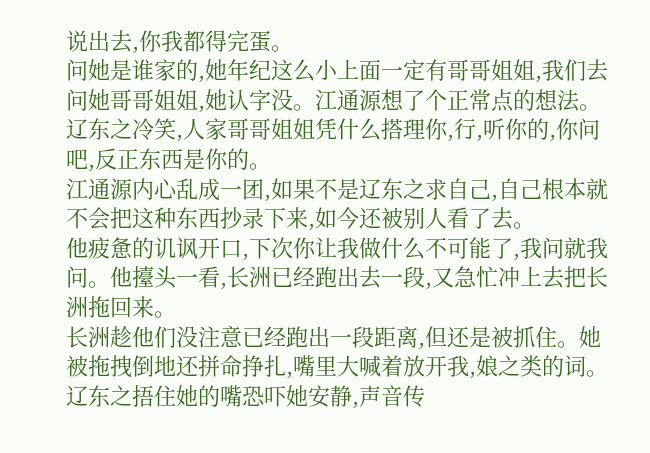说出去,你我都得完蛋。
问她是谁家的,她年纪这么小上面一定有哥哥姐姐,我们去问她哥哥姐姐,她认字没。江通源想了个正常点的想法。
辽东之冷笑,人家哥哥姐姐凭什么搭理你,行,听你的,你问吧,反正东西是你的。
江通源内心乱成一团,如果不是辽东之求自己,自己根本就不会把这种东西抄录下来,如今还被别人看了去。
他疲惫的讥讽开口,下次你让我做什么不可能了,我问就我问。他擡头一看,长洲已经跑出去一段,又急忙冲上去把长洲拖回来。
长洲趁他们没注意已经跑出一段距离,但还是被抓住。她被拖拽倒地还拼命挣扎,嘴里大喊着放开我,娘之类的词。
辽东之捂住她的嘴恐吓她安静,声音传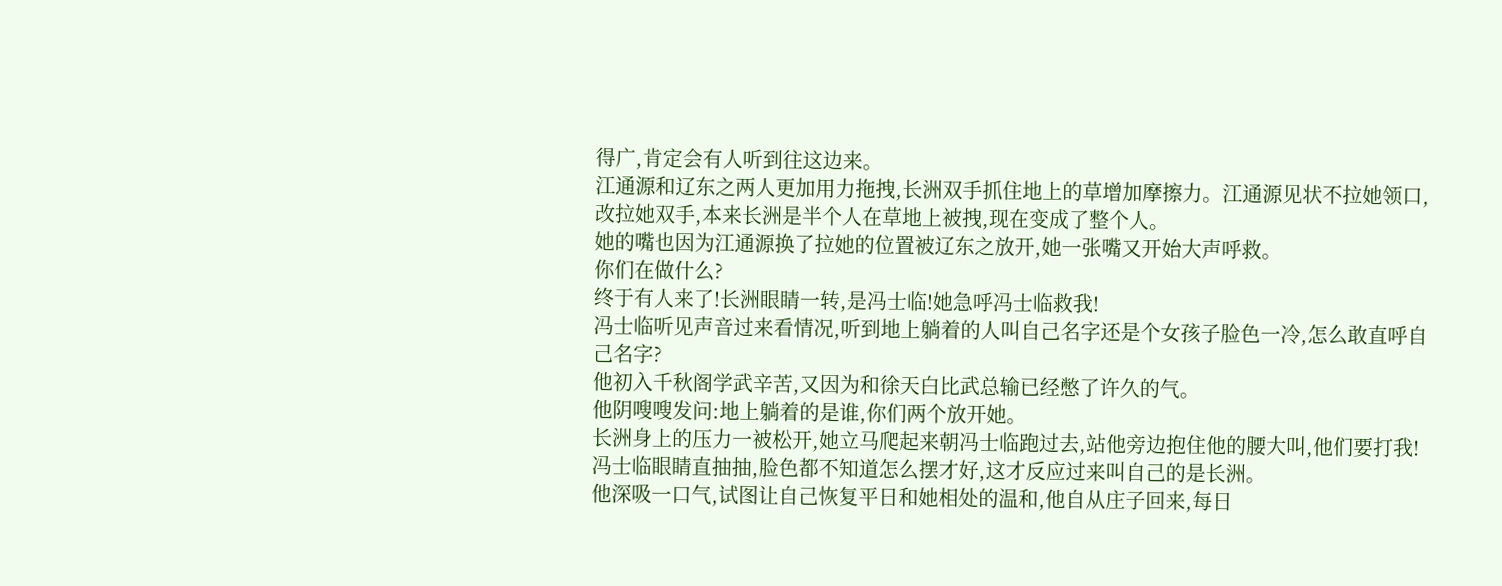得广,肯定会有人听到往这边来。
江通源和辽东之两人更加用力拖拽,长洲双手抓住地上的草增加摩擦力。江通源见状不拉她领口,改拉她双手,本来长洲是半个人在草地上被拽,现在变成了整个人。
她的嘴也因为江通源换了拉她的位置被辽东之放开,她一张嘴又开始大声呼救。
你们在做什么?
终于有人来了!长洲眼睛一转,是冯士临!她急呼冯士临救我!
冯士临听见声音过来看情况,听到地上躺着的人叫自己名字还是个女孩子脸色一冷,怎么敢直呼自己名字?
他初入千秋阁学武辛苦,又因为和徐天白比武总输已经憋了许久的气。
他阴嗖嗖发问:地上躺着的是谁,你们两个放开她。
长洲身上的压力一被松开,她立马爬起来朝冯士临跑过去,站他旁边抱住他的腰大叫,他们要打我!
冯士临眼睛直抽抽,脸色都不知道怎么摆才好,这才反应过来叫自己的是长洲。
他深吸一口气,试图让自己恢复平日和她相处的温和,他自从庄子回来,每日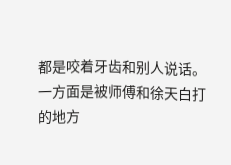都是咬着牙齿和别人说话。一方面是被师傅和徐天白打的地方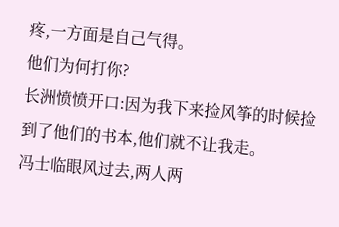疼,一方面是自己气得。
他们为何打你?
长洲愤愤开口:因为我下来捡风筝的时候捡到了他们的书本,他们就不让我走。
冯士临眼风过去,两人两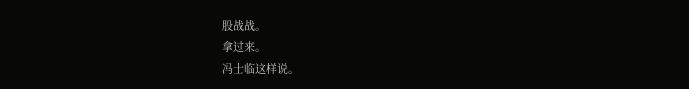股战战。
拿过来。
冯士临这样说。